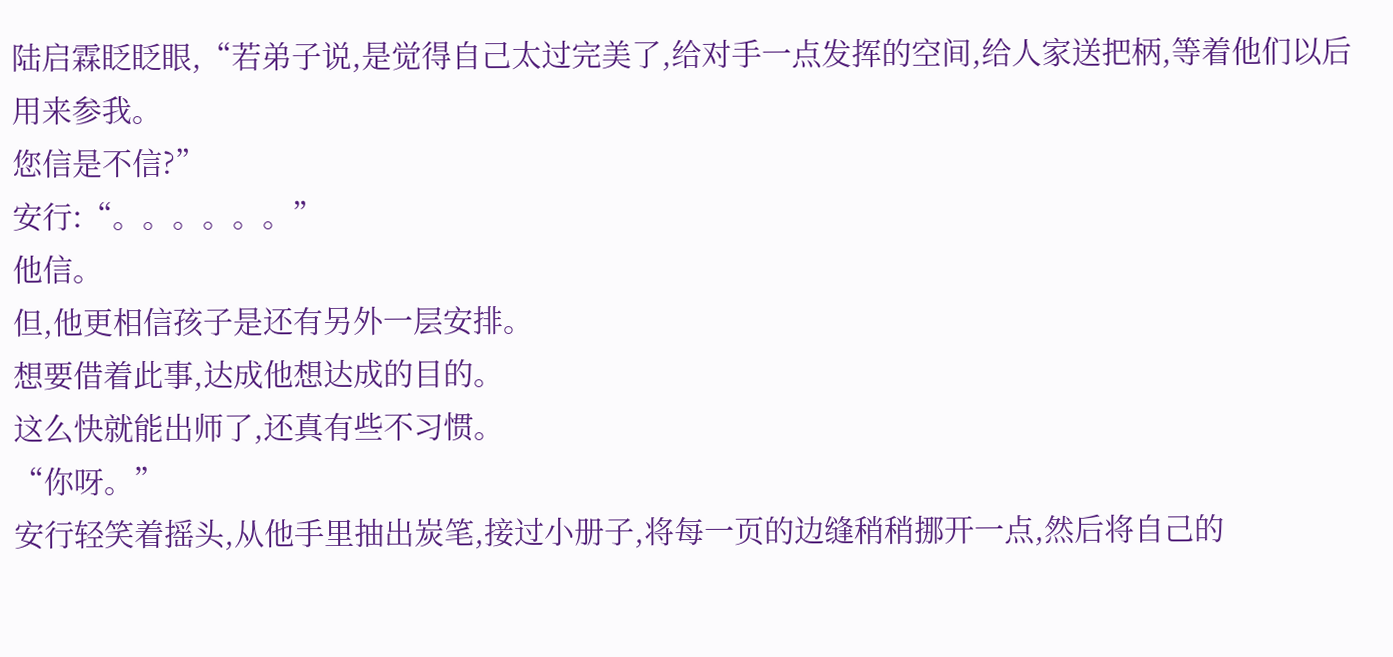陆启霖眨眨眼,“若弟子说,是觉得自己太过完美了,给对手一点发挥的空间,给人家送把柄,等着他们以后用来参我。
您信是不信?”
安行:“。。。。。。”
他信。
但,他更相信孩子是还有另外一层安排。
想要借着此事,达成他想达成的目的。
这么快就能出师了,还真有些不习惯。
“你呀。”
安行轻笑着摇头,从他手里抽出炭笔,接过小册子,将每一页的边缝稍稍挪开一点,然后将自己的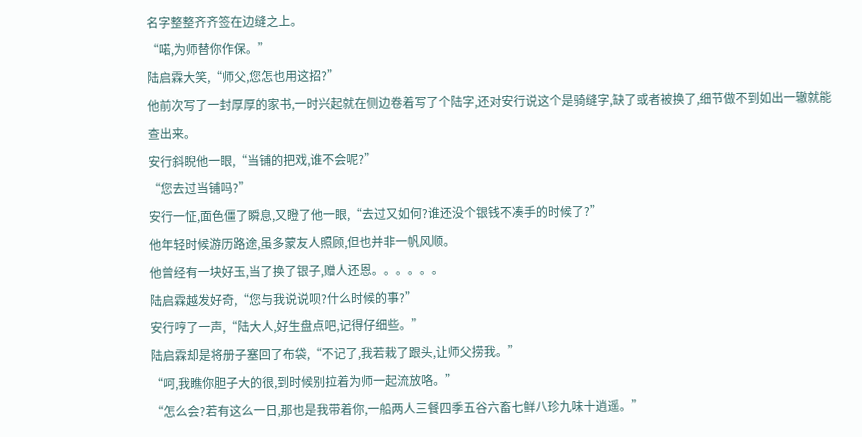名字整整齐齐签在边缝之上。
“喏,为师替你作保。”
陆启霖大笑,“师父,您怎也用这招?”
他前次写了一封厚厚的家书,一时兴起就在侧边卷着写了个陆字,还对安行说这个是骑缝字,缺了或者被换了,细节做不到如出一辙就能查出来。
安行斜睨他一眼,“当铺的把戏,谁不会呢?”
“您去过当铺吗?”
安行一怔,面色僵了瞬息,又瞪了他一眼,“去过又如何?谁还没个银钱不凑手的时候了?”
他年轻时候游历路途,虽多蒙友人照顾,但也并非一帆风顺。
他曾经有一块好玉,当了换了银子,赠人还恩。。。。。。
陆启霖越发好奇,“您与我说说呗?什么时候的事?”
安行哼了一声,“陆大人,好生盘点吧,记得仔细些。”
陆启霖却是将册子塞回了布袋,“不记了,我若栽了跟头,让师父捞我。”
“呵,我瞧你胆子大的很,到时候别拉着为师一起流放咯。”
“怎么会?若有这么一日,那也是我带着你,一船两人三餐四季五谷六畜七鲜八珍九味十逍遥。”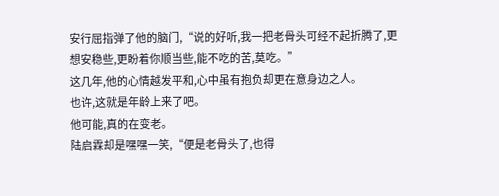安行屈指弹了他的脑门,“说的好听,我一把老骨头可经不起折腾了,更想安稳些,更盼着你顺当些,能不吃的苦,莫吃。”
这几年,他的心情越发平和,心中虽有抱负却更在意身边之人。
也许,这就是年龄上来了吧。
他可能,真的在变老。
陆启霖却是嘿嘿一笑,“便是老骨头了,也得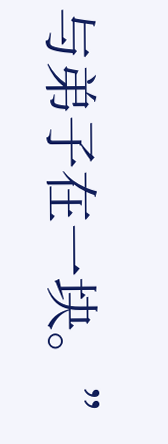与弟子在一块。”